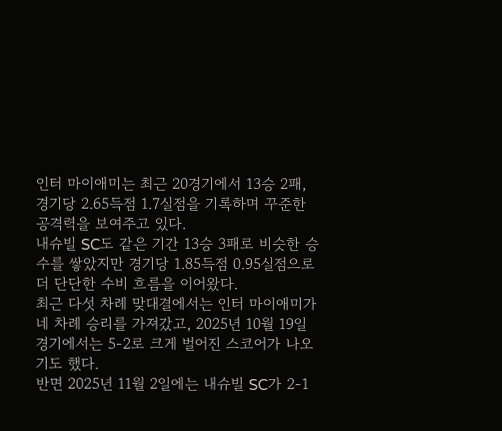인터 마이애미는 최근 20경기에서 13승 2패, 경기당 2.65득점 1.7실점을 기록하며 꾸준한 공격력을 보여주고 있다.
내슈빌 SC도 같은 기간 13승 3패로 비슷한 승수를 쌓았지만 경기당 1.85득점 0.95실점으로 더 단단한 수비 흐름을 이어왔다.
최근 다섯 차례 맞대결에서는 인터 마이애미가 네 차례 승리를 가져갔고, 2025년 10월 19일 경기에서는 5-2로 크게 벌어진 스코어가 나오기도 했다.
반면 2025년 11월 2일에는 내슈빌 SC가 2-1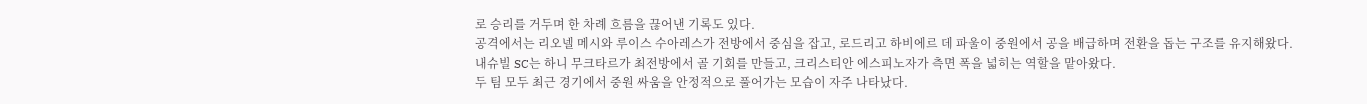로 승리를 거두며 한 차례 흐름을 끊어낸 기록도 있다.
공격에서는 리오넬 메시와 루이스 수아레스가 전방에서 중심을 잡고, 로드리고 하비에르 데 파울이 중원에서 공을 배급하며 전환을 돕는 구조를 유지해왔다.
내슈빌 SC는 하니 무크타르가 최전방에서 골 기회를 만들고, 크리스티안 에스피노자가 측면 폭을 넓히는 역할을 맡아왔다.
두 팀 모두 최근 경기에서 중원 싸움을 안정적으로 풀어가는 모습이 자주 나타났다.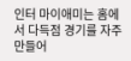인터 마이애미는 홈에서 다득점 경기를 자주 만들어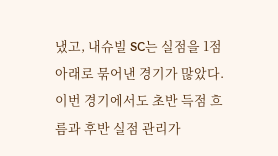냈고, 내슈빌 SC는 실점을 1점 아래로 묶어낸 경기가 많았다.
이번 경기에서도 초반 득점 흐름과 후반 실점 관리가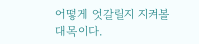어떻게 엇갈릴지 지켜볼 대목이다.